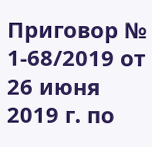Приговор № 1-68/2019 от 26 июня 2019 г. по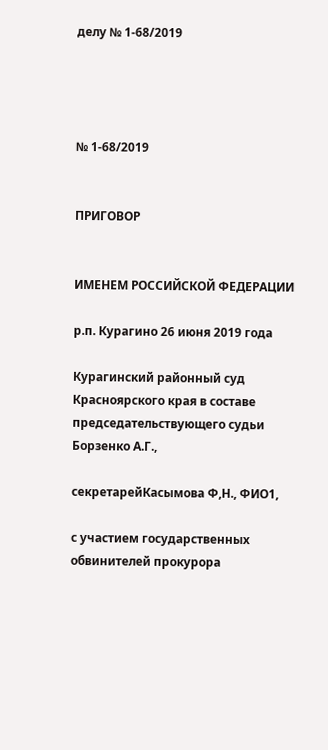делу № 1-68/2019




№ 1-68/2019


ПРИГОВОР


ИМЕНЕМ РОССИЙСКОЙ ФЕДЕРАЦИИ

р.п. Курагино 26 июня 2019 года

Курагинский районный суд Красноярского края в составе председательствующего судьи Борзенко А.Г.,

секретарейКасымова Ф,Н., ФИО1,

с участием государственных обвинителей прокурора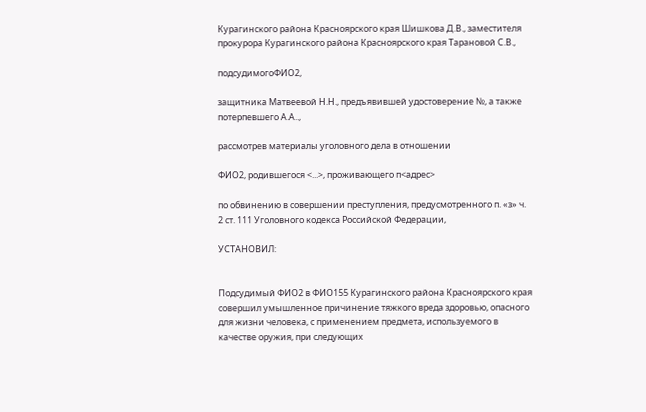Курагинского района Красноярского края Шишкова Д.В., заместителя прокурора Курагинского района Красноярского края Тарановой С.В.,

подсудимогоФИО2,

защитника Матвеевой Н.Н., предъявившей удостоверение №, а также потерпевшего А.А..,

рассмотрев материалы уголовного дела в отношении

ФИО2, родившегося <...>, проживающего п<адрес>

по обвинению в совершении преступления, предусмотренного п. «з» ч. 2 ст. 111 Уголовного кодекса Российской Федерации,

УСТАНОВИЛ:


Подсудимый ФИО2 в ФИО155 Курагинского района Красноярского края совершил умышленное причинение тяжкого вреда здоровью, опасного для жизни человека, с применением предмета, используемого в качестве оружия, при следующих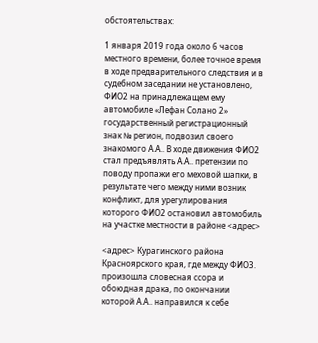обстоятельствах:

1 января 2019 года около 6 часов местного времени, более точное время в ходе предварительного следствия и в судебном заседании не установлено, ФИО2 на принадлежащем ему автомобиле «Лефан Солано 2» государственный регистрационный знак № регион, подвозил своего знакомого А.А.. В ходе движения ФИО2 стал предъявлять А.А.. претензии по поводу пропажи его меховой шапки, в результате чего между ними возник конфликт, для урегулирования которого ФИО2 остановил автомобиль на участке местности в районе <адрес>

<адрес> Курагинского района Красноярского края, где между ФИО3. произошла словесная ссора и обоюдная драка, по окончании которой А.А.. направился к себе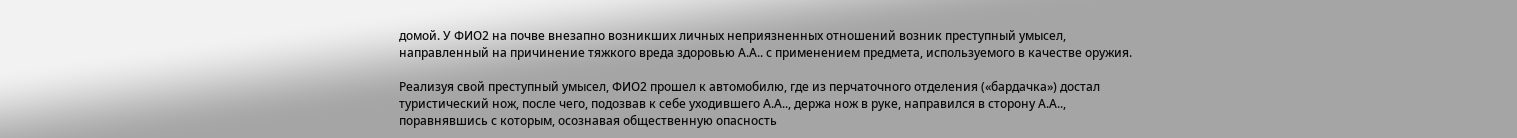домой. У ФИО2 на почве внезапно возникших личных неприязненных отношений возник преступный умысел, направленный на причинение тяжкого вреда здоровью А.А.. с применением предмета, используемого в качестве оружия.

Реализуя свой преступный умысел, ФИО2 прошел к автомобилю, где из перчаточного отделения («бардачка») достал туристический нож, после чего, подозвав к себе уходившего А.А.., держа нож в руке, направился в сторону А.А.., поравнявшись с которым, осознавая общественную опасность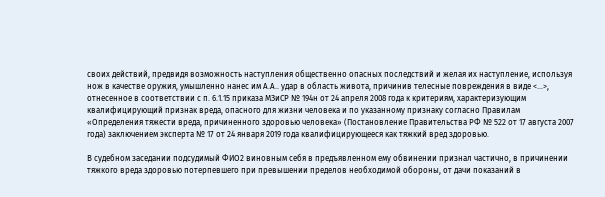своих действий, предвидя возможность наступления общественно опасных последствий и желая их наступление, используя нож в качестве оружия, умышленно нанес им А.А.. удар в область живота, причинив телесные повреждения в виде <...>, отнесенное в соответствии с п. 6.1.15 приказа МЗиСР № 194н от 24 апреля 2008 года к критериям, характеризующим квалифицирующий признак вреда, опасного для жизни человека и по указанному признаку согласно Правилам «Определения тяжести вреда, причиненного здоровью человека» (Постановление Правительства РФ № 522 от 17 августа 2007 года) заключением эксперта № 17 от 24 января 2019 года квалифицирующееся как тяжкий вред здоровью.

В судебном заседании подсудимый ФИО2 виновным себя в предъявленном ему обвинении признал частично, в причинении тяжкого вреда здоровью потерпевшего при превышении пределов необходимой обороны, от дачи показаний в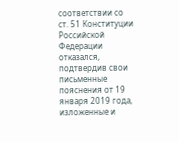соответствии со ст. 51 Конституции Российской Федерации отказался, подтвердив свои письменные пояснения от 19 января 2019 года, изложенные и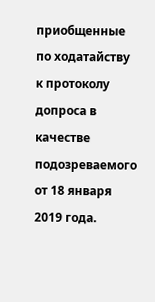приобщенные по ходатайству к протоколу допроса в качестве подозреваемого от 18 января 2019 года.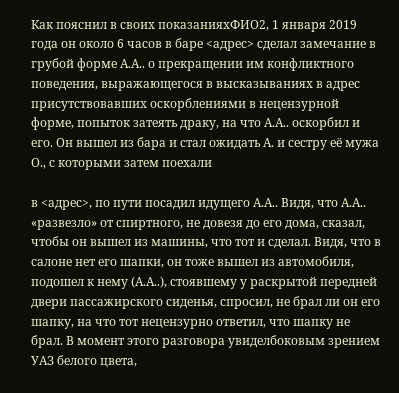Как пояснил в своих показанияхФИО2, 1 января 2019 года он около 6 часов в баре <адрес> сделал замечание в грубой форме А.А.. о прекращении им конфликтного поведения, выражающегося в высказываниях в адрес присутствовавших оскорблениями в нецензурной форме, попыток затеять драку, на что А.А.. оскорбил и его. Он вышел из бара и стал ожидать А. и сестру её мужа О., с которыми затем поехали

в <адрес>, по пути посадил идущего А.А.. Видя, что А.А.. «развезло» от спиртного, не довезя до его дома, сказал, чтобы он вышел из машины, что тот и сделал. Видя, что в салоне нет его шапки, он тоже вышел из автомобиля, подошел к нему (А.А..), стоявшему у раскрытой передней двери пассажирского сиденья, спросил, не брал ли он его шапку, на что тот нецензурно ответил, что шапку не брал. В момент этого разговора увиделбоковым зрением УАЗ белого цвета,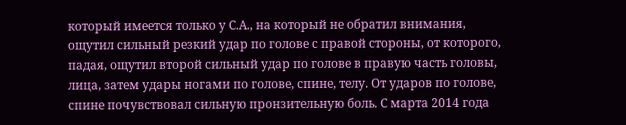который имеется только у С.А., на который не обратил внимания, ощутил сильный резкий удар по голове с правой стороны, от которого, падая, ощутил второй сильный удар по голове в правую часть головы, лица, затем удары ногами по голове, спине, телу. От ударов по голове, спине почувствовал сильную пронзительную боль. С марта 2014 года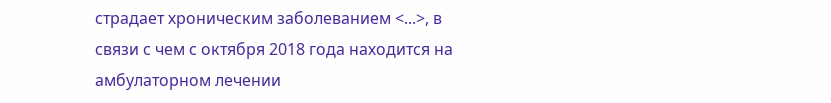страдает хроническим заболеванием <...>, в связи с чем с октября 2018 года находится на амбулаторном лечении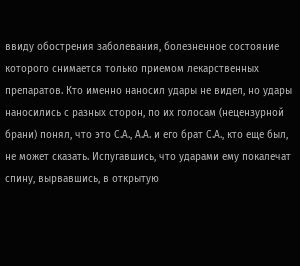ввиду обострения заболевания, болезненное состояние которого снимается только приемом лекарственных препаратов. Кто именно наносил удары не видел, но удары наносились с разных сторон, по их голосам (нецензурной брани) понял, что это С.А., А.А. и его брат С.А., кто еще был, не может сказать. Испугавшись, что ударами ему покалечат спину, вырвавшись, в открытую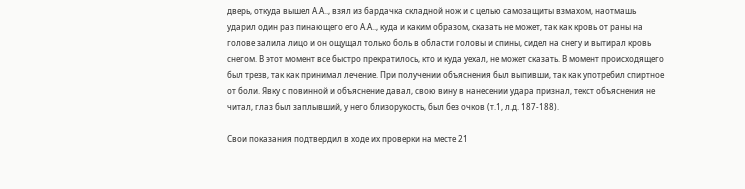дверь, откуда вышел А.А.., взял из бардачка складной нож и с целью самозащиты взмахом, наотмашь ударил один раз пинающего его А.А.., куда и каким образом, сказать не может, так как кровь от раны на голове залила лицо и он ощущал только боль в области головы и спины, сидел на снегу и вытирал кровь снегом. В этот момент все быстро прекратилось, кто и куда уехал, не может сказать. В момент происходящего был трезв, так как принимал лечение. При получении объяснения был выпивши, так как употребил спиртное от боли. Явку с повинной и объяснение давал, свою вину в нанесении удара признал, текст объяснения не читал, глаз был заплывший, у него близорукость, был без очков (т.1, л.д. 187-188).

Свои показания подтвердил в ходе их проверки на месте 21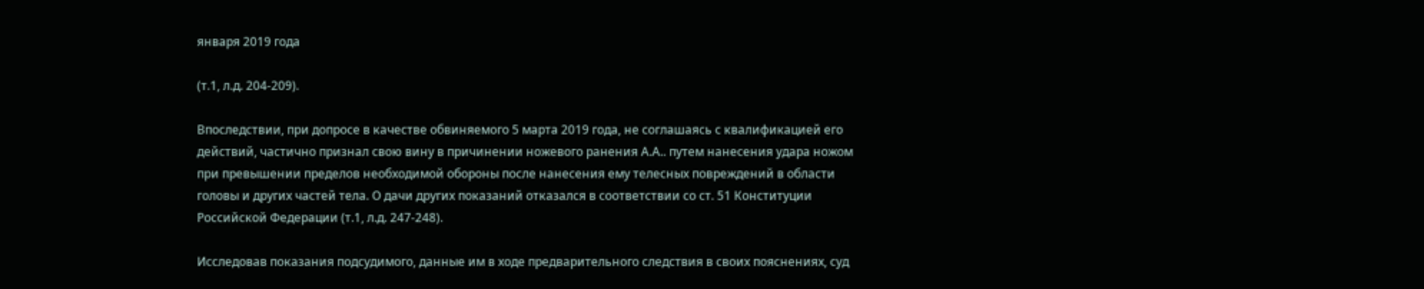января 2019 года

(т.1, л.д. 204-209).

Впоследствии, при допросе в качестве обвиняемого 5 марта 2019 года, не соглашаясь с квалификацией его действий, частично признал свою вину в причинении ножевого ранения А.А.. путем нанесения удара ножом при превышении пределов необходимой обороны после нанесения ему телесных повреждений в области головы и других частей тела. О дачи других показаний отказался в соответствии со ст. 51 Конституции Российской Федерации (т.1, л.д. 247-248).

Исследовав показания подсудимого, данные им в ходе предварительного следствия в своих пояснениях, суд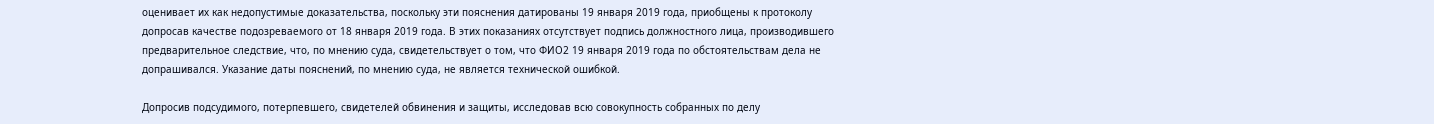оценивает их как недопустимые доказательства, поскольку эти пояснения датированы 19 января 2019 года, приобщены к протоколу допросав качестве подозреваемого от 18 января 2019 года. В этих показаниях отсутствует подпись должностного лица, производившего предварительное следствие, что, по мнению суда, свидетельствует о том, что ФИО2 19 января 2019 года по обстоятельствам дела не допрашивался. Указание даты пояснений, по мнению суда, не является технической ошибкой.

Допросив подсудимого, потерпевшего, свидетелей обвинения и защиты, исследовав всю совокупность собранных по делу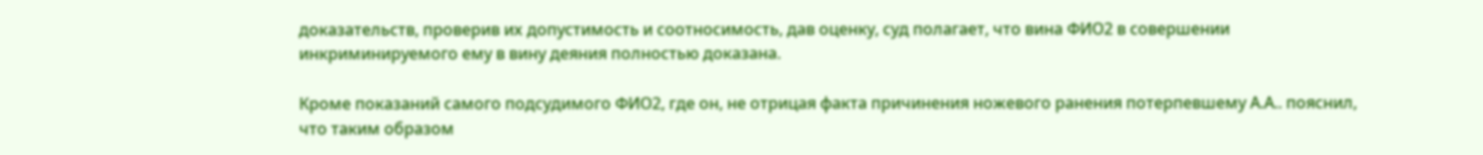доказательств, проверив их допустимость и соотносимость, дав оценку, суд полагает, что вина ФИО2 в совершении инкриминируемого ему в вину деяния полностью доказана.

Кроме показаний самого подсудимого ФИО2, где он, не отрицая факта причинения ножевого ранения потерпевшему А.А.. пояснил, что таким образом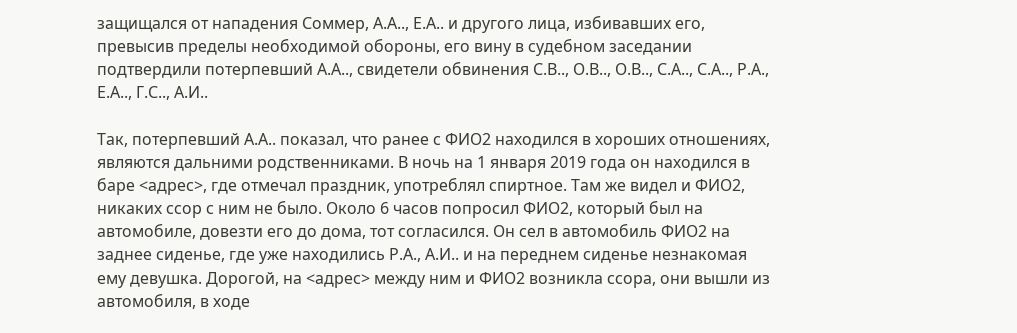защищался от нападения Соммер, А.А.., Е.А.. и другого лица, избивавших его, превысив пределы необходимой обороны, его вину в судебном заседании подтвердили потерпевший А.А.., свидетели обвинения С.В.., О.В.., О.В.., С.А.., С.А.., Р.А., Е.А.., Г.С.., А.И..

Так, потерпевший А.А.. показал, что ранее с ФИО2 находился в хороших отношениях, являются дальними родственниками. В ночь на 1 января 2019 года он находился в баре <адрес>, где отмечал праздник, употреблял спиртное. Там же видел и ФИО2, никаких ссор с ним не было. Около 6 часов попросил ФИО2, который был на автомобиле, довезти его до дома, тот согласился. Он сел в автомобиль ФИО2 на заднее сиденье, где уже находились Р.А., А.И.. и на переднем сиденье незнакомая ему девушка. Дорогой, на <адрес> между ним и ФИО2 возникла ссора, они вышли из автомобиля, в ходе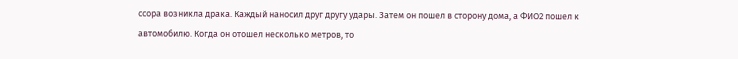ссора возникла драка. Каждый наносил друг другу удары. Затем он пошел в сторону дома, а ФИО2 пошел к автомобилю. Когда он отошел несколько метров, то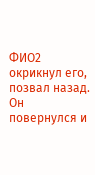ФИО2 окрикнул его, позвал назад. Он повернулся и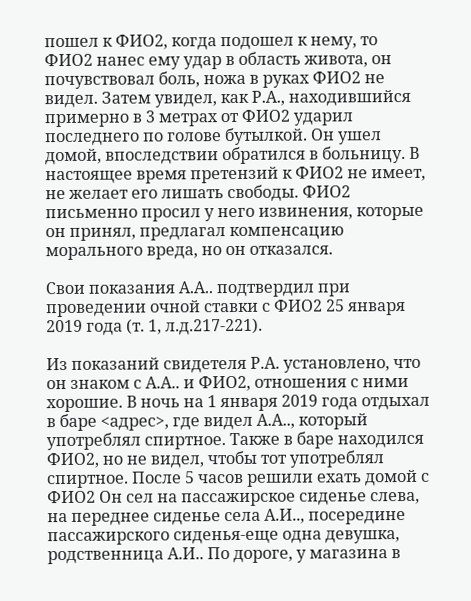пошел к ФИО2, когда подошел к нему, то ФИО2 нанес ему удар в область живота, он почувствовал боль, ножа в руках ФИО2 не видел. Затем увидел, как Р.А., находившийся примерно в 3 метрах от ФИО2 ударил последнего по голове бутылкой. Он ушел домой, впоследствии обратился в больницу. В настоящее время претензий к ФИО2 не имеет, не желает его лишать свободы. ФИО2 письменно просил у него извинения, которые он принял, предлагал компенсацию морального вреда, но он отказался.

Свои показания А.А.. подтвердил при проведении очной ставки с ФИО2 25 января 2019 года (т. 1, л.д.217-221).

Из показаний свидетеля Р.А. установлено, что он знаком с А.А.. и ФИО2, отношения с ними хорошие. В ночь на 1 января 2019 года отдыхал в баре <адрес>, где видел А.А.., который употреблял спиртное. Также в баре находился ФИО2, но не видел, чтобы тот употреблял спиртное. После 5 часов решили ехать домой с ФИО2 Он сел на пассажирское сиденье слева, на переднее сиденье села А.И.., посередине пассажирского сиденья-еще одна девушка, родственница А.И.. По дороге, у магазина в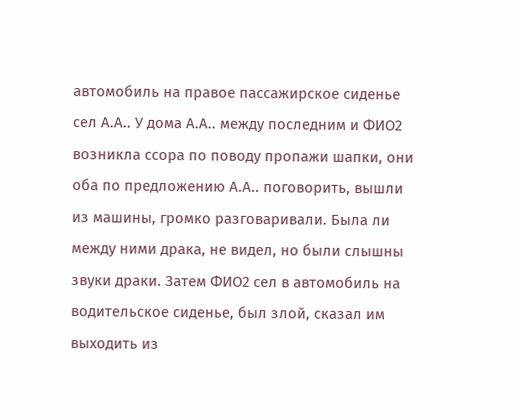автомобиль на правое пассажирское сиденье сел А.А.. У дома А.А.. между последним и ФИО2 возникла ссора по поводу пропажи шапки, они оба по предложению А.А.. поговорить, вышли из машины, громко разговаривали. Была ли между ними драка, не видел, но были слышны звуки драки. Затем ФИО2 сел в автомобиль на водительское сиденье, был злой, сказал им выходить из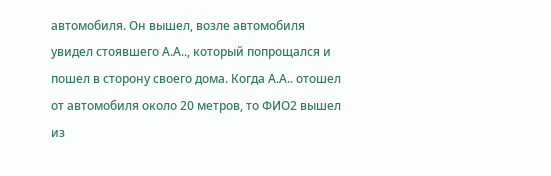автомобиля. Он вышел, возле автомобиля увидел стоявшего А.А.., который попрощался и пошел в сторону своего дома. Когда А.А.. отошел от автомобиля около 20 метров, то ФИО2 вышел из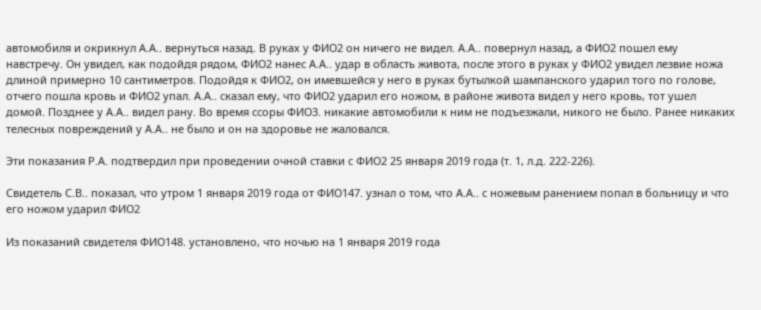автомобиля и окрикнул А.А.. вернуться назад. В руках у ФИО2 он ничего не видел. А.А.. повернул назад, а ФИО2 пошел ему навстречу. Он увидел, как подойдя рядом, ФИО2 нанес А.А.. удар в область живота, после этого в руках у ФИО2 увидел лезвие ножа длиной примерно 10 сантиметров. Подойдя к ФИО2, он имевшейся у него в руках бутылкой шампанского ударил того по голове, отчего пошла кровь и ФИО2 упал. А.А.. сказал ему, что ФИО2 ударил его ножом, в районе живота видел у него кровь, тот ушел домой. Позднее у А.А.. видел рану. Во время ссоры ФИО3. никакие автомобили к ним не подъезжали, никого не было. Ранее никаких телесных повреждений у А.А.. не было и он на здоровье не жаловался.

Эти показания Р.А. подтвердил при проведении очной ставки с ФИО2 25 января 2019 года (т. 1, л.д. 222-226).

Свидетель С.В.. показал, что утром 1 января 2019 года от ФИО147. узнал о том, что А.А.. с ножевым ранением попал в больницу и что его ножом ударил ФИО2

Из показаний свидетеля ФИО148. установлено, что ночью на 1 января 2019 года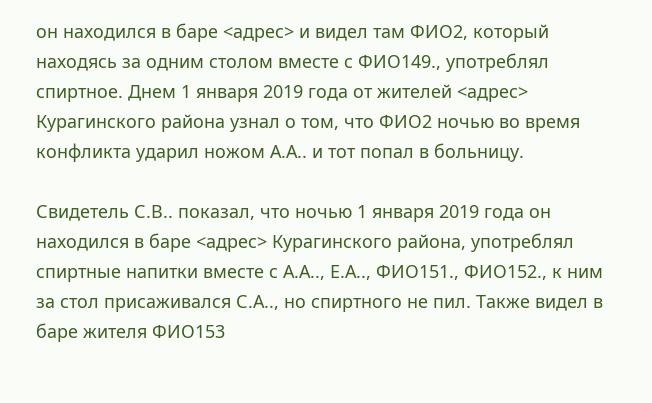он находился в баре <адрес> и видел там ФИО2, который находясь за одним столом вместе с ФИО149., употреблял спиртное. Днем 1 января 2019 года от жителей <адрес> Курагинского района узнал о том, что ФИО2 ночью во время конфликта ударил ножом А.А.. и тот попал в больницу.

Свидетель С.В.. показал, что ночью 1 января 2019 года он находился в баре <адрес> Курагинского района, употреблял спиртные напитки вместе с А.А.., Е.А.., ФИО151., ФИО152., к ним за стол присаживался С.А.., но спиртного не пил. Также видел в баре жителя ФИО153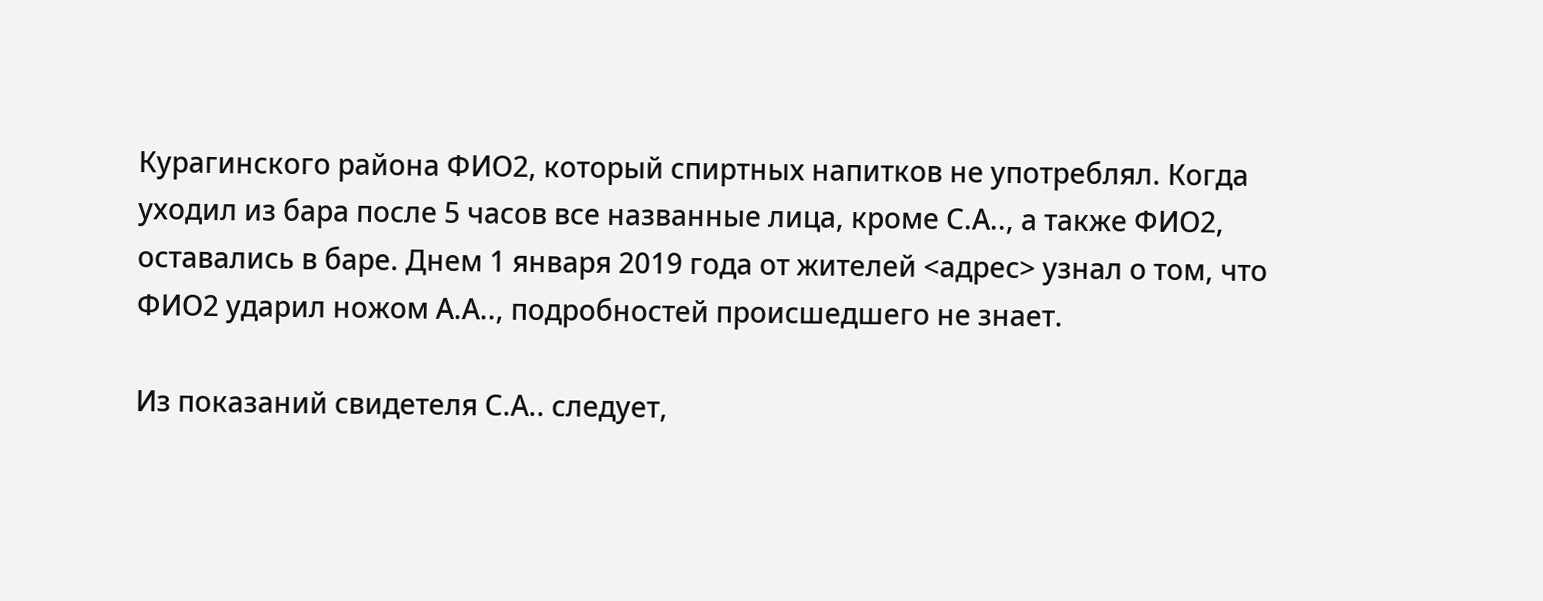Курагинского района ФИО2, который спиртных напитков не употреблял. Когда уходил из бара после 5 часов все названные лица, кроме С.А.., а также ФИО2, оставались в баре. Днем 1 января 2019 года от жителей <адрес> узнал о том, что ФИО2 ударил ножом А.А.., подробностей происшедшего не знает.

Из показаний свидетеля С.А.. следует,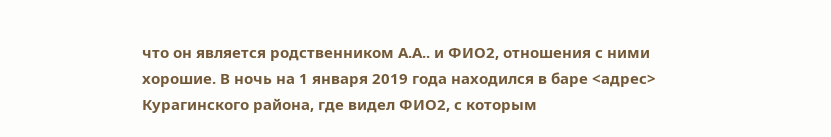что он является родственником А.А.. и ФИО2, отношения с ними хорошие. В ночь на 1 января 2019 года находился в баре <адрес> Курагинского района, где видел ФИО2, с которым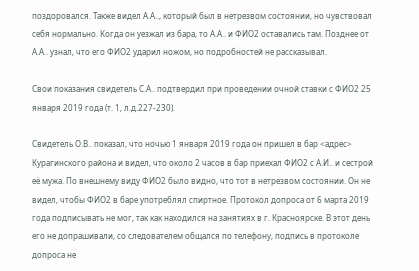поздоровался. Также видел А.А.., который был в нетрезвом состоянии, но чувствовал себя нормально. Когда он уезжал из бара, то А.А.. и ФИО2 оставались там. Позднее от А.А.. узнал, что его ФИО2 ударил ножом, но подробностей не рассказывал.

Свои показания свидетель С.А.. подтвердил при проведении очной ставки с ФИО2 25 января 2019 года (т. 1, л.д.227-230).

Свидетель О.В.. показал, что ночью 1 января 2019 года он пришел в бар <адрес> Курагинского района и видел, что около 2 часов в бар приехал ФИО2 с А.И.. и сестрой её мужа. По внешнему виду ФИО2 было видно, что тот в нетрезвом состоянии. Он не видел, чтобы ФИО2 в баре употреблял спиртное. Протокол допроса от 6 марта 2019 года подписывать не мог, так как находился на занятиях в г. Красноярске. В этот день его не допрашивали, со следователем общался по телефону, подпись в протоколе допроса не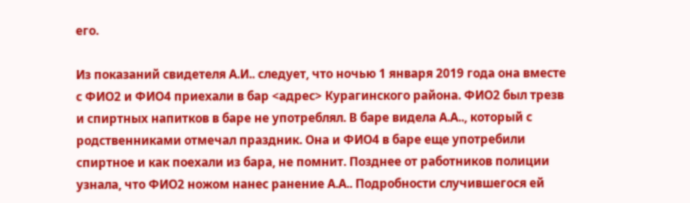его.

Из показаний свидетеля А.И.. следует, что ночью 1 января 2019 года она вместе с ФИО2 и ФИО4 приехали в бар <адрес> Курагинского района. ФИО2 был трезв и спиртных напитков в баре не употреблял. В баре видела А.А.., который с родственниками отмечал праздник. Она и ФИО4 в баре еще употребили спиртное и как поехали из бара, не помнит. Позднее от работников полиции узнала, что ФИО2 ножом нанес ранение А.А.. Подробности случившегося ей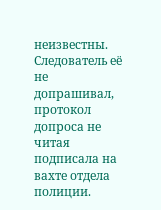неизвестны. Следователь её не допрашивал, протокол допроса не читая подписала на вахте отдела полиции.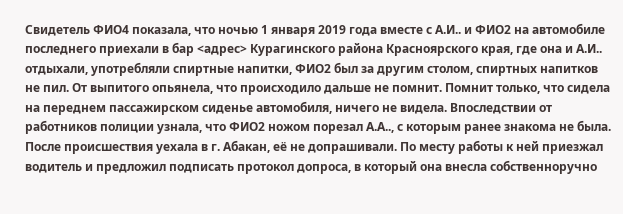Свидетель ФИО4 показала, что ночью 1 января 2019 года вместе с А.И.. и ФИО2 на автомобиле последнего приехали в бар <адрес> Курагинского района Красноярского края, где она и А.И.. отдыхали, употребляли спиртные напитки, ФИО2 был за другим столом, спиртных напитков не пил. От выпитого опьянела, что происходило дальше не помнит. Помнит только, что сидела на переднем пассажирском сиденье автомобиля, ничего не видела. Впоследствии от работников полиции узнала, что ФИО2 ножом порезал А.А.., с которым ранее знакома не была. После происшествия уехала в г. Абакан, её не допрашивали. По месту работы к ней приезжал водитель и предложил подписать протокол допроса, в который она внесла собственноручно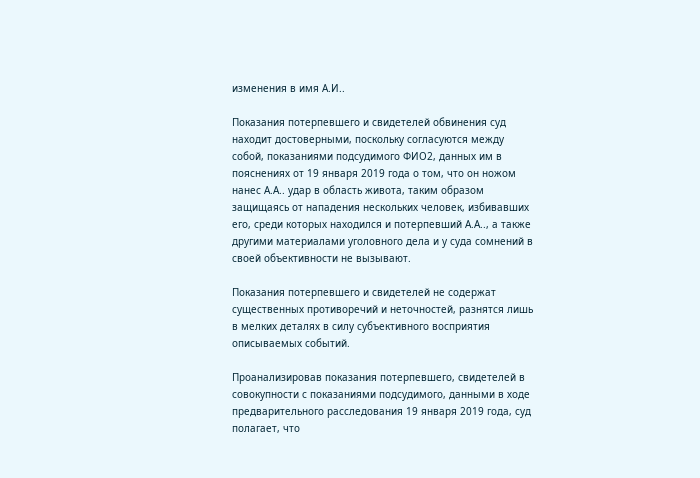изменения в имя А.И..

Показания потерпевшего и свидетелей обвинения суд находит достоверными, поскольку согласуются между собой, показаниями подсудимого ФИО2, данных им в пояснениях от 19 января 2019 года о том, что он ножом нанес А.А.. удар в область живота, таким образом защищаясь от нападения нескольких человек, избивавших его, среди которых находился и потерпевший А.А.., а также другими материалами уголовного дела и у суда сомнений в своей объективности не вызывают.

Показания потерпевшего и свидетелей не содержат существенных противоречий и неточностей, разнятся лишь в мелких деталях в силу субъективного восприятия описываемых событий.

Проанализировав показания потерпевшего, свидетелей в совокупности с показаниями подсудимого, данными в ходе предварительного расследования 19 января 2019 года, суд полагает, что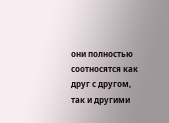они полностью соотносятся как друг с другом, так и другими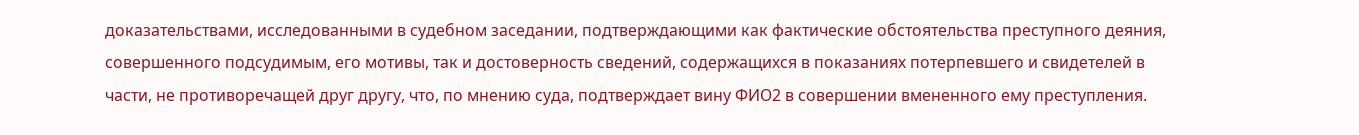доказательствами, исследованными в судебном заседании, подтверждающими как фактические обстоятельства преступного деяния, совершенного подсудимым, его мотивы, так и достоверность сведений, содержащихся в показаниях потерпевшего и свидетелей в части, не противоречащей друг другу, что, по мнению суда, подтверждает вину ФИО2 в совершении вмененного ему преступления.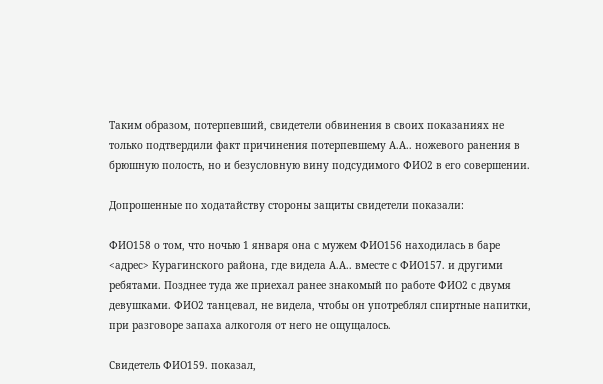Таким образом, потерпевший, свидетели обвинения в своих показаниях не только подтвердили факт причинения потерпевшему А.А.. ножевого ранения в брюшную полость, но и безусловную вину подсудимого ФИО2 в его совершении.

Допрошенные по ходатайству стороны защиты свидетели показали:

ФИО158 о том, что ночью 1 января она с мужем ФИО156 находилась в баре <адрес> Курагинского района, где видела А.А.. вместе с ФИО157. и другими ребятами. Позднее туда же приехал ранее знакомый по работе ФИО2 с двумя девушками. ФИО2 танцевал, не видела, чтобы он употреблял спиртные напитки, при разговоре запаха алкоголя от него не ощущалось.

Свидетель ФИО159. показал,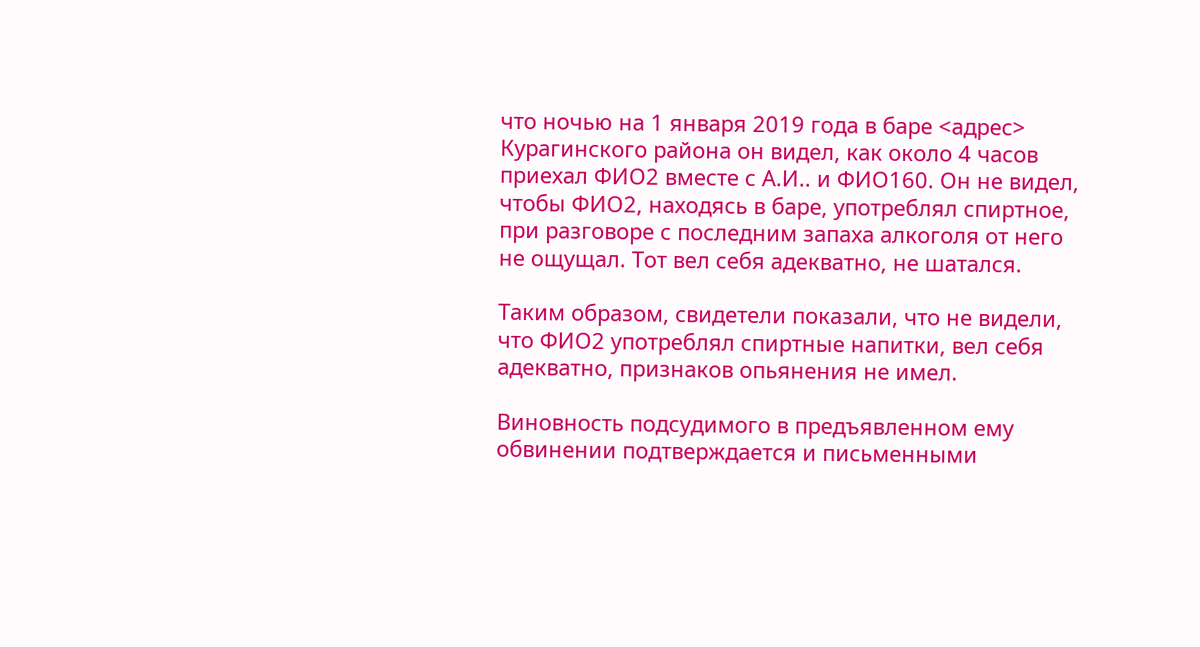что ночью на 1 января 2019 года в баре <адрес> Курагинского района он видел, как около 4 часов приехал ФИО2 вместе с А.И.. и ФИО160. Он не видел, чтобы ФИО2, находясь в баре, употреблял спиртное, при разговоре с последним запаха алкоголя от него не ощущал. Тот вел себя адекватно, не шатался.

Таким образом, свидетели показали, что не видели, что ФИО2 употреблял спиртные напитки, вел себя адекватно, признаков опьянения не имел.

Виновность подсудимого в предъявленном ему обвинении подтверждается и письменными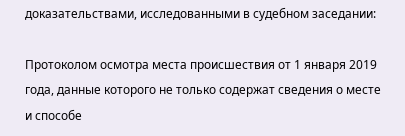доказательствами, исследованными в судебном заседании:

Протоколом осмотра места происшествия от 1 января 2019 года, данные которого не только содержат сведения о месте и способе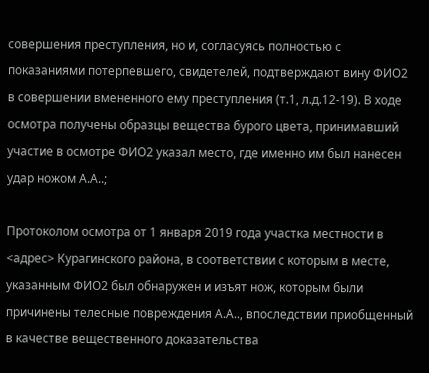совершения преступления, но и, согласуясь полностью с показаниями потерпевшего, свидетелей, подтверждают вину ФИО2 в совершении вмененного ему преступления (т.1, л.д.12-19). В ходе осмотра получены образцы вещества бурого цвета, принимавший участие в осмотре ФИО2 указал место, где именно им был нанесен удар ножом А.А..;

Протоколом осмотра от 1 января 2019 года участка местности в <адрес> Курагинского района, в соответствии с которым в месте, указанным ФИО2 был обнаружен и изъят нож, которым были причинены телесные повреждения А.А.., впоследствии приобщенный в качестве вещественного доказательства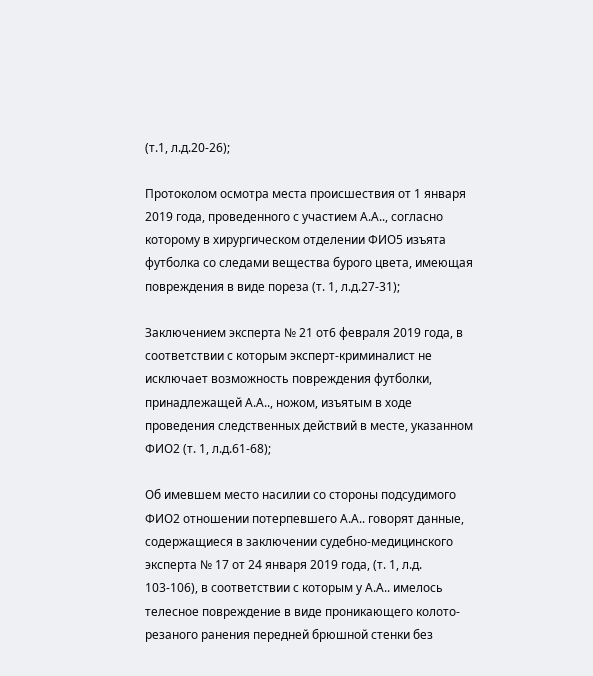(т.1, л.д.20-26);

Протоколом осмотра места происшествия от 1 января 2019 года, проведенного с участием А.А.., согласно которому в хирургическом отделении ФИО5 изъята футболка со следами вещества бурого цвета, имеющая повреждения в виде пореза (т. 1, л.д.27-31);

Заключением эксперта № 21 от6 февраля 2019 года, в соответствии с которым эксперт-криминалист не исключает возможность повреждения футболки, принадлежащей А.А.., ножом, изъятым в ходе проведения следственных действий в месте, указанном ФИО2 (т. 1, л.д.61-68);

Об имевшем место насилии со стороны подсудимого ФИО2 отношении потерпевшего А.А.. говорят данные, содержащиеся в заключении судебно-медицинского эксперта № 17 от 24 января 2019 года, (т. 1, л.д. 103-106), в соответствии с которым у А.А.. имелось телесное повреждение в виде проникающего колото-резаного ранения передней брюшной стенки без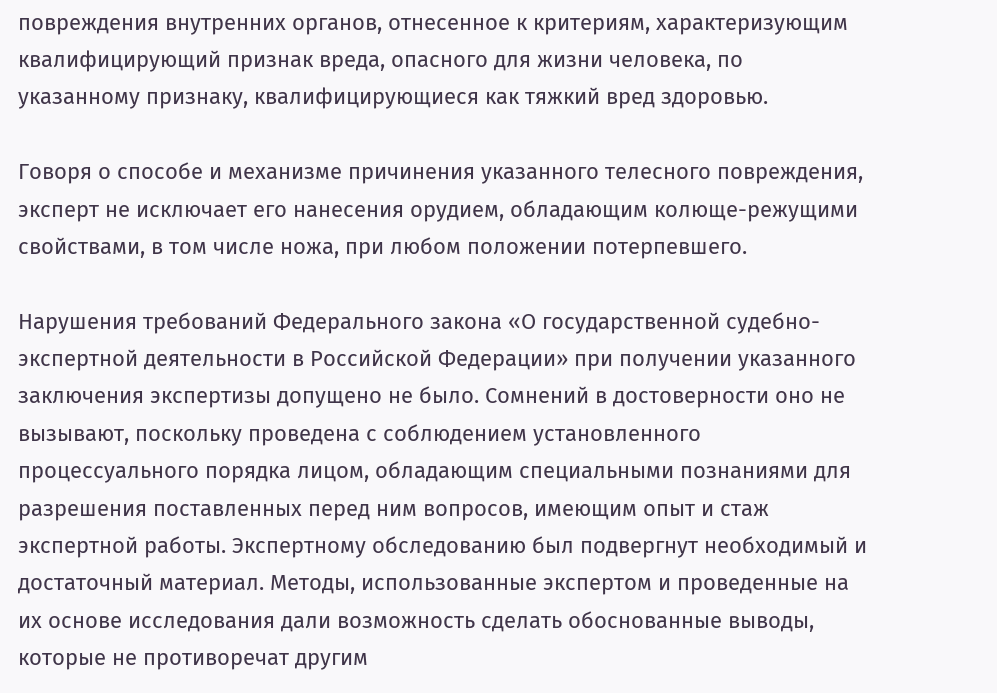повреждения внутренних органов, отнесенное к критериям, характеризующим квалифицирующий признак вреда, опасного для жизни человека, по указанному признаку, квалифицирующиеся как тяжкий вред здоровью.

Говоря о способе и механизме причинения указанного телесного повреждения, эксперт не исключает его нанесения орудием, обладающим колюще-режущими свойствами, в том числе ножа, при любом положении потерпевшего.

Нарушения требований Федерального закона «О государственной судебно-экспертной деятельности в Российской Федерации» при получении указанного заключения экспертизы допущено не было. Сомнений в достоверности оно не вызывают, поскольку проведена с соблюдением установленного процессуального порядка лицом, обладающим специальными познаниями для разрешения поставленных перед ним вопросов, имеющим опыт и стаж экспертной работы. Экспертному обследованию был подвергнут необходимый и достаточный материал. Методы, использованные экспертом и проведенные на их основе исследования дали возможность сделать обоснованные выводы, которые не противоречат другим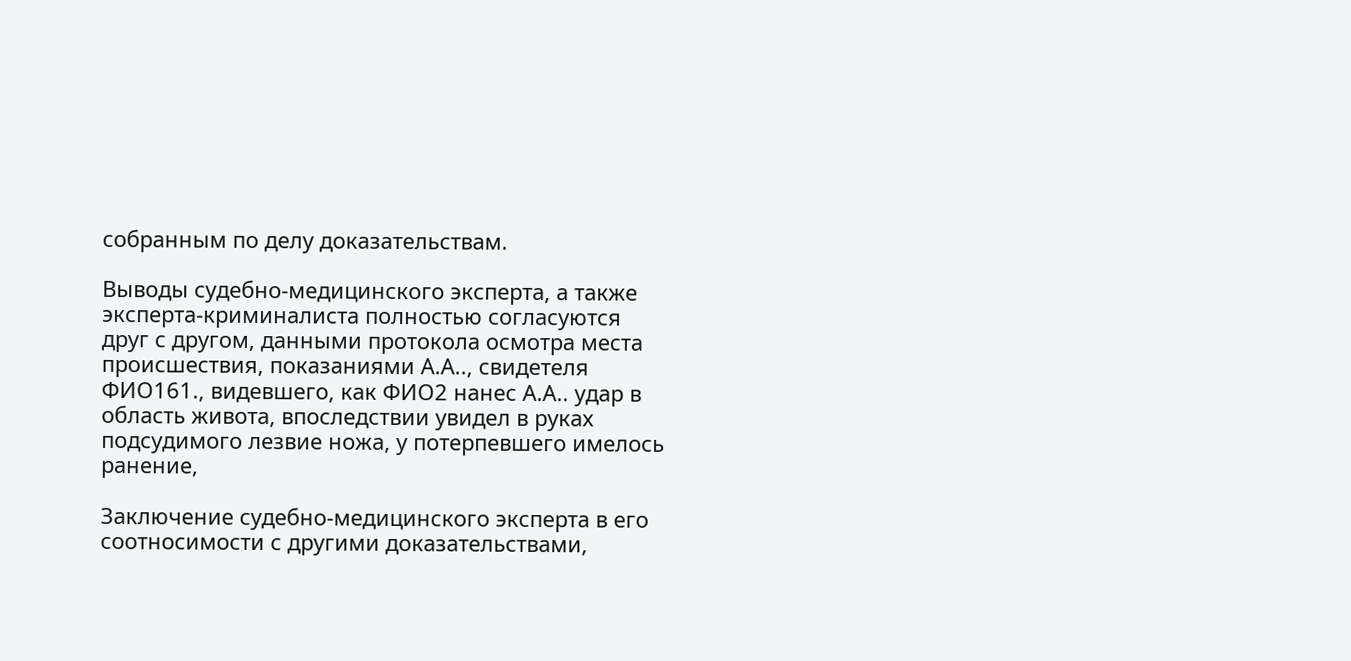собранным по делу доказательствам.

Выводы судебно-медицинского эксперта, а также эксперта-криминалиста полностью согласуются друг с другом, данными протокола осмотра места происшествия, показаниями А.А.., свидетеля ФИО161., видевшего, как ФИО2 нанес А.А.. удар в область живота, впоследствии увидел в руках подсудимого лезвие ножа, у потерпевшего имелось ранение,

Заключение судебно-медицинского эксперта в его соотносимости с другими доказательствами,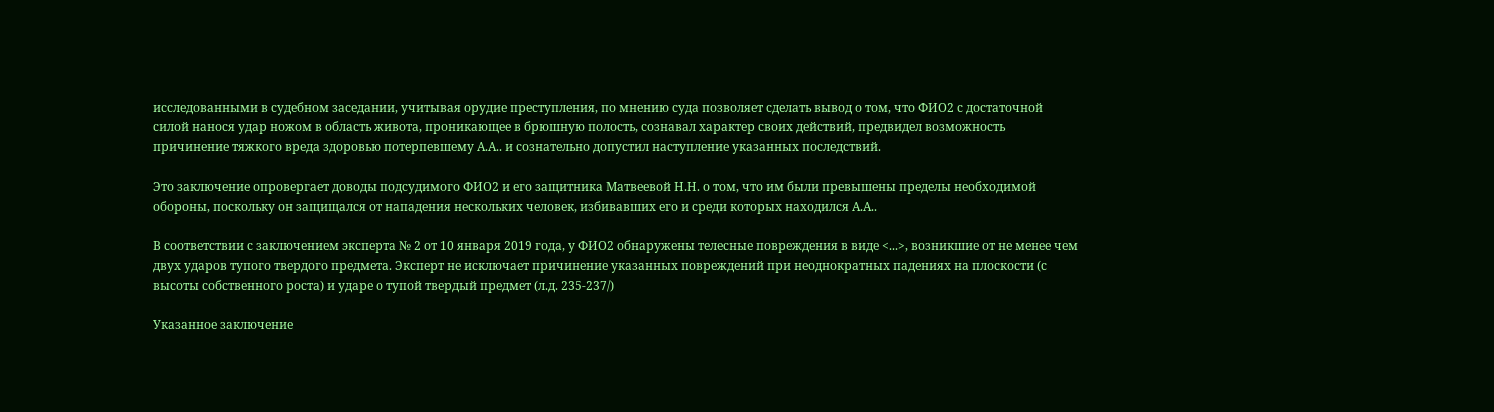исследованными в судебном заседании, учитывая орудие преступления, по мнению суда позволяет сделать вывод о том, что ФИО2 с достаточной силой нанося удар ножом в область живота, проникающее в брюшную полость, сознавал характер своих действий, предвидел возможность причинение тяжкого вреда здоровью потерпевшему А.А.. и сознательно допустил наступление указанных последствий.

Это заключение опровергает доводы подсудимого ФИО2 и его защитника Матвеевой Н.Н. о том, что им были превышены пределы необходимой обороны, поскольку он защищался от нападения нескольких человек, избивавших его и среди которых находился А.А..

В соответствии с заключением эксперта № 2 от 10 января 2019 года, у ФИО2 обнаружены телесные повреждения в виде <...>, возникшие от не менее чем двух ударов тупого твердого предмета. Эксперт не исключает причинение указанных повреждений при неоднократных падениях на плоскости (с высоты собственного роста) и ударе о тупой твердый предмет (л.д. 235-237/)

Указанное заключение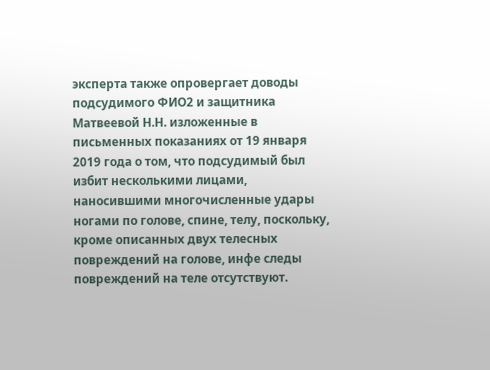эксперта также опровергает доводы подсудимого ФИО2 и защитника Матвеевой Н.Н. изложенные в письменных показаниях от 19 января 2019 года о том, что подсудимый был избит несколькими лицами, наносившими многочисленные удары ногами по голове, спине, телу, поскольку, кроме описанных двух телесных повреждений на голове, инфе следы повреждений на теле отсутствуют.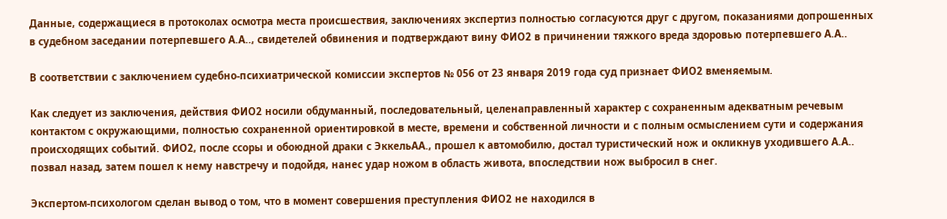Данные, содержащиеся в протоколах осмотра места происшествия, заключениях экспертиз полностью согласуются друг с другом, показаниями допрошенных в судебном заседании потерпевшего А.А.., свидетелей обвинения и подтверждают вину ФИО2 в причинении тяжкого вреда здоровью потерпевшего А.А..

В соответствии с заключением судебно-психиатрической комиссии экспертов № 056 от 23 января 2019 года суд признает ФИО2 вменяемым.

Как следует из заключения, действия ФИО2 носили обдуманный, последовательный, целенаправленный характер с сохраненным адекватным речевым контактом с окружающими, полностью сохраненной ориентировкой в месте, времени и собственной личности и с полным осмыслением сути и содержания происходящих событий. ФИО2, после ссоры и обоюдной драки с ЭккельАА., прошел к автомобилю, достал туристический нож и окликнув уходившего А.А.. позвал назад, затем пошел к нему навстречу и подойдя, нанес удар ножом в область живота, впоследствии нож выбросил в снег.

Экспертом-психологом сделан вывод о том, что в момент совершения преступления ФИО2 не находился в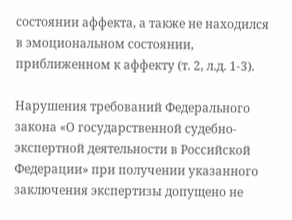состоянии аффекта, а также не находился в эмоциональном состоянии, приближенном к аффекту (т. 2, л.д. 1-3).

Нарушения требований Федерального закона «О государственной судебно-экспертной деятельности в Российской Федерации» при получении указанного заключения экспертизы допущено не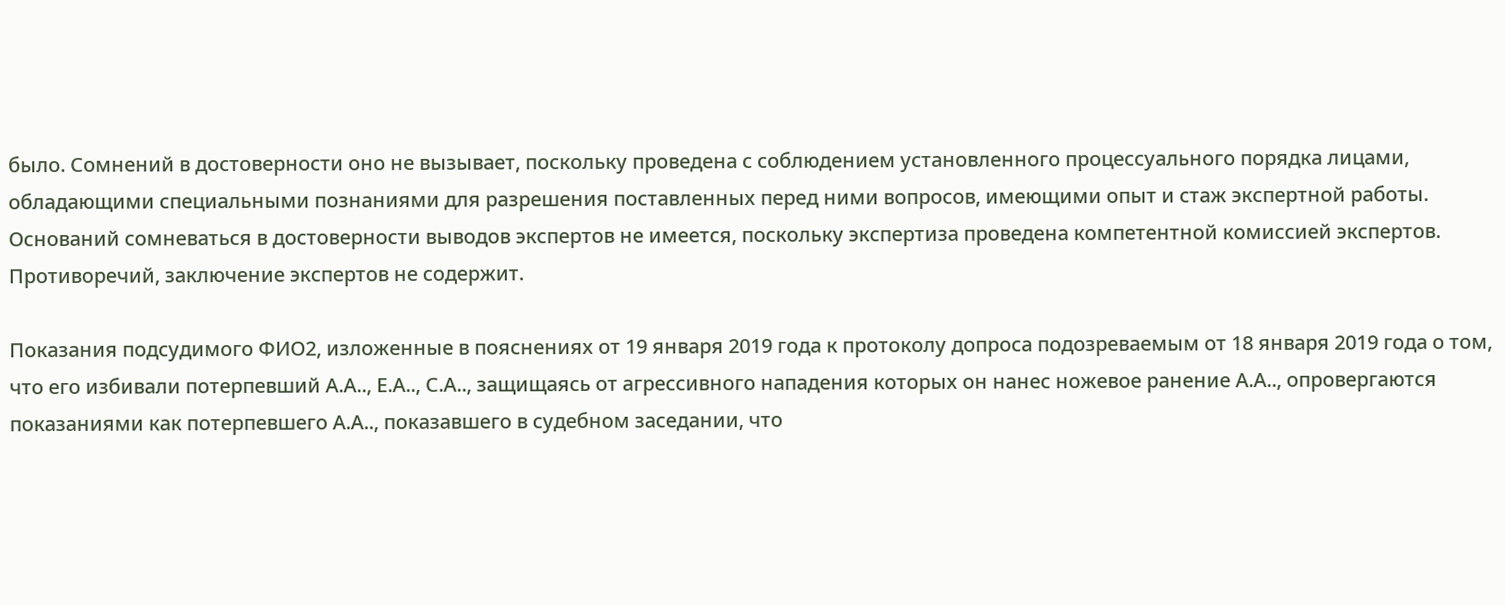было. Сомнений в достоверности оно не вызывает, поскольку проведена с соблюдением установленного процессуального порядка лицами, обладающими специальными познаниями для разрешения поставленных перед ними вопросов, имеющими опыт и стаж экспертной работы. Оснований сомневаться в достоверности выводов экспертов не имеется, поскольку экспертиза проведена компетентной комиссией экспертов. Противоречий, заключение экспертов не содержит.

Показания подсудимого ФИО2, изложенные в пояснениях от 19 января 2019 года к протоколу допроса подозреваемым от 18 января 2019 года о том, что его избивали потерпевший А.А.., Е.А.., С.А.., защищаясь от агрессивного нападения которых он нанес ножевое ранение А.А.., опровергаются показаниями как потерпевшего А.А.., показавшего в судебном заседании, что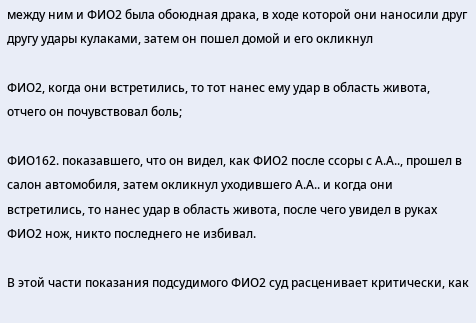между ним и ФИО2 была обоюдная драка, в ходе которой они наносили друг другу удары кулаками, затем он пошел домой и его окликнул

ФИО2, когда они встретились, то тот нанес ему удар в область живота, отчего он почувствовал боль;

ФИО162. показавшего, что он видел, как ФИО2 после ссоры с А.А.., прошел в салон автомобиля, затем окликнул уходившего А.А.. и когда они встретились, то нанес удар в область живота, после чего увидел в руках ФИО2 нож, никто последнего не избивал.

В этой части показания подсудимого ФИО2 суд расценивает критически, как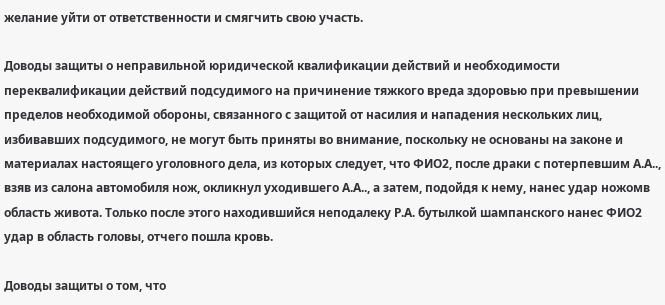желание уйти от ответственности и смягчить свою участь.

Доводы защиты о неправильной юридической квалификации действий и необходимости переквалификации действий подсудимого на причинение тяжкого вреда здоровью при превышении пределов необходимой обороны, связанного с защитой от насилия и нападения нескольких лиц, избивавших подсудимого, не могут быть приняты во внимание, поскольку не основаны на законе и материалах настоящего уголовного дела, из которых следует, что ФИО2, после драки с потерпевшим А.А.., взяв из салона автомобиля нож, окликнул уходившего А.А.., а затем, подойдя к нему, нанес удар ножомв область живота. Только после этого находившийся неподалеку Р.А. бутылкой шампанского нанес ФИО2 удар в область головы, отчего пошла кровь.

Доводы защиты о том, что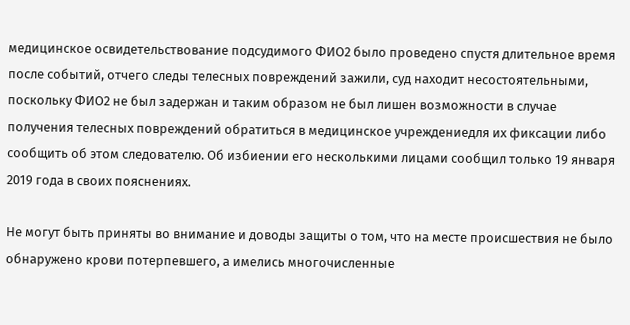медицинское освидетельствование подсудимого ФИО2 было проведено спустя длительное время после событий, отчего следы телесных повреждений зажили, суд находит несостоятельными, поскольку ФИО2 не был задержан и таким образом не был лишен возможности в случае получения телесных повреждений обратиться в медицинское учреждениедля их фиксации либо сообщить об этом следователю. Об избиении его несколькими лицами сообщил только 19 января 2019 года в своих пояснениях.

Не могут быть приняты во внимание и доводы защиты о том, что на месте происшествия не было обнаружено крови потерпевшего, а имелись многочисленные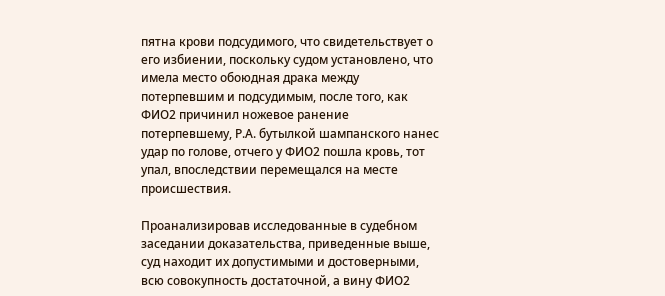пятна крови подсудимого, что свидетельствует о его избиении, поскольку судом установлено, что имела место обоюдная драка между потерпевшим и подсудимым, после того, как ФИО2 причинил ножевое ранение потерпевшему, Р.А. бутылкой шампанского нанес удар по голове, отчего у ФИО2 пошла кровь, тот упал, впоследствии перемещался на месте происшествия.

Проанализировав исследованные в судебном заседании доказательства, приведенные выше, суд находит их допустимыми и достоверными, всю совокупность достаточной, а вину ФИО2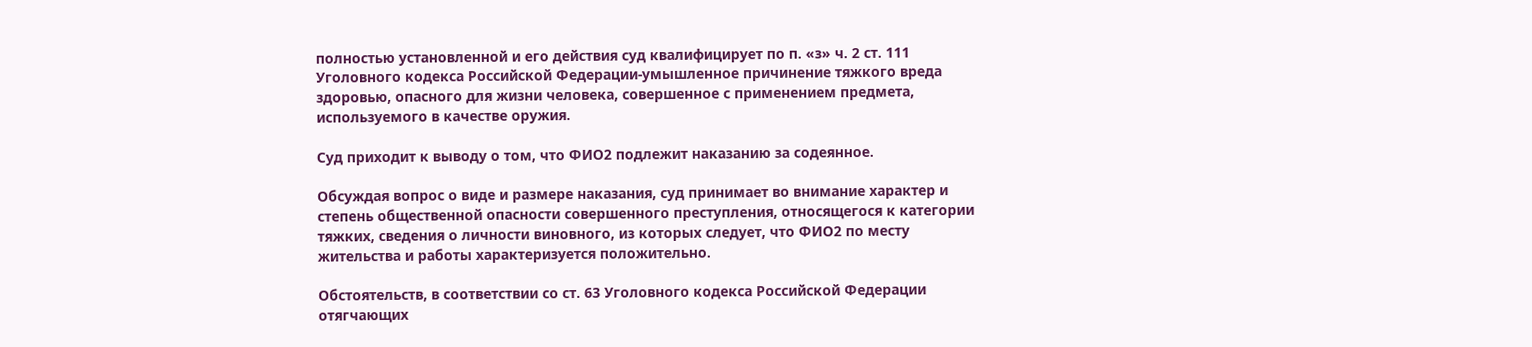полностью установленной и его действия суд квалифицирует по п. «з» ч. 2 ст. 111 Уголовного кодекса Российской Федерации-умышленное причинение тяжкого вреда здоровью, опасного для жизни человека, совершенное с применением предмета, используемого в качестве оружия.

Суд приходит к выводу о том, что ФИО2 подлежит наказанию за содеянное.

Обсуждая вопрос о виде и размере наказания, суд принимает во внимание характер и степень общественной опасности совершенного преступления, относящегося к категории тяжких, сведения о личности виновного, из которых следует, что ФИО2 по месту жительства и работы характеризуется положительно.

Обстоятельств, в соответствии со ст. 63 Уголовного кодекса Российской Федерации отягчающих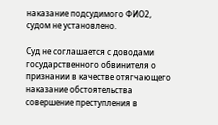наказание подсудимого ФИО2, судом не установлено.

Суд не соглашается с доводами государственного обвинителя о признании в качестве отягчающего наказание обстоятельства совершение преступления в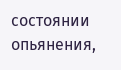состоянии опьянения,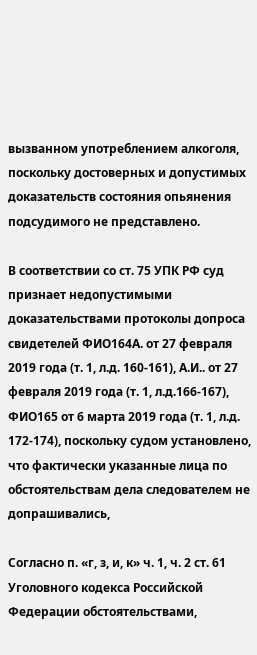вызванном употреблением алкоголя, поскольку достоверных и допустимых доказательств состояния опьянения подсудимого не представлено.

В соответствии со ст. 75 УПК РФ суд признает недопустимыми доказательствами протоколы допроса свидетелей ФИО164А. от 27 февраля 2019 года (т. 1, л.д. 160-161), А.И.. от 27 февраля 2019 года (т. 1, л.д.166-167), ФИО165 от 6 марта 2019 года (т. 1, л.д. 172-174), поскольку судом установлено, что фактически указанные лица по обстоятельствам дела следователем не допрашивались,

Согласно п. «г, з, и, к» ч. 1, ч. 2 ст. 61 Уголовного кодекса Российской Федерации обстоятельствами,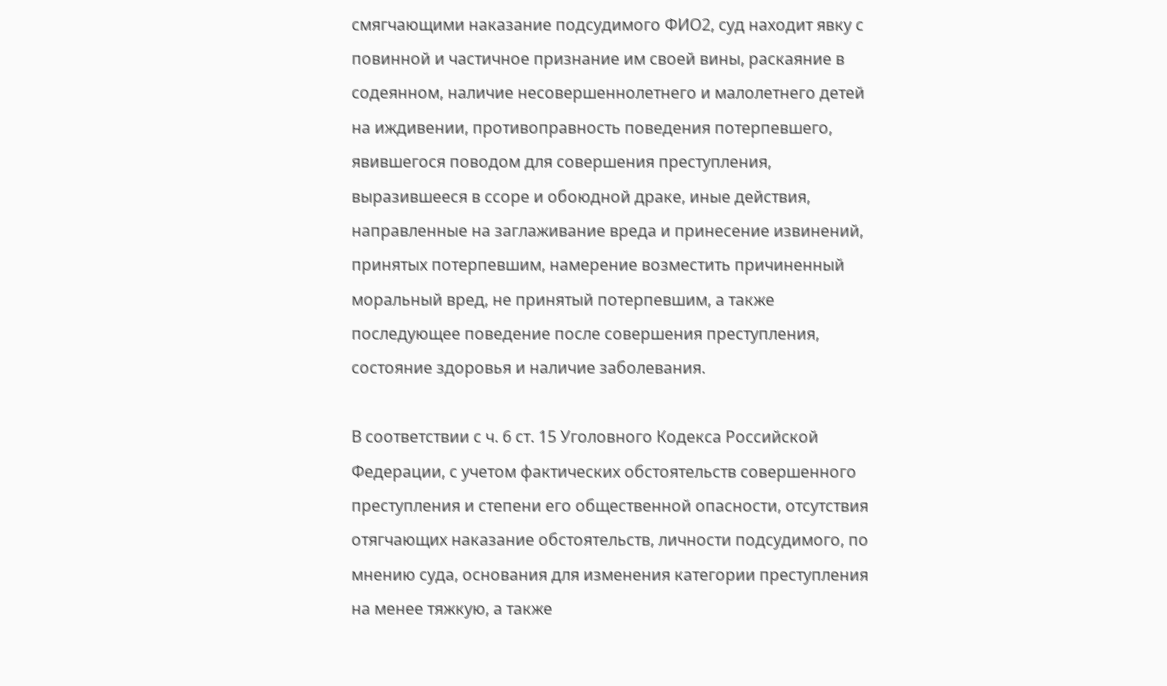смягчающими наказание подсудимого ФИО2, суд находит явку с повинной и частичное признание им своей вины, раскаяние в содеянном, наличие несовершеннолетнего и малолетнего детей на иждивении, противоправность поведения потерпевшего, явившегося поводом для совершения преступления, выразившееся в ссоре и обоюдной драке, иные действия, направленные на заглаживание вреда и принесение извинений, принятых потерпевшим, намерение возместить причиненный моральный вред, не принятый потерпевшим, а также последующее поведение после совершения преступления, состояние здоровья и наличие заболевания.

В соответствии с ч. 6 ст. 15 Уголовного Кодекса Российской Федерации, с учетом фактических обстоятельств совершенного преступления и степени его общественной опасности, отсутствия отягчающих наказание обстоятельств, личности подсудимого, по мнению суда, основания для изменения категории преступления на менее тяжкую, а также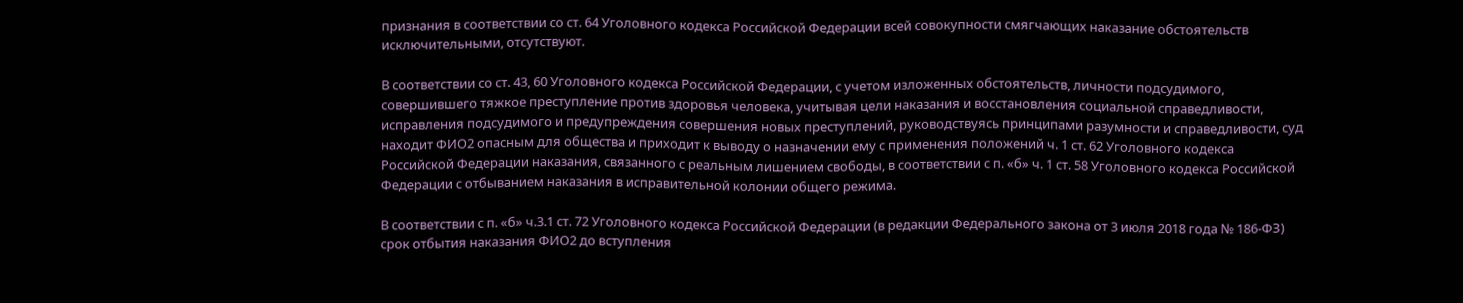признания в соответствии со ст. 64 Уголовного кодекса Российской Федерации всей совокупности смягчающих наказание обстоятельств исключительными, отсутствуют.

В соответствии со ст. 43, 60 Уголовного кодекса Российской Федерации, с учетом изложенных обстоятельств, личности подсудимого, совершившего тяжкое преступление против здоровья человека, учитывая цели наказания и восстановления социальной справедливости, исправления подсудимого и предупреждения совершения новых преступлений, руководствуясь принципами разумности и справедливости, суд находит ФИО2 опасным для общества и приходит к выводу о назначении ему с применения положений ч. 1 ст. 62 Уголовного кодекса Российской Федерации наказания, связанного с реальным лишением свободы, в соответствии с п. «б» ч. 1 ст. 58 Уголовного кодекса Российской Федерации с отбыванием наказания в исправительной колонии общего режима.

В соответствии с п. «б» ч.3.1 ст. 72 Уголовного кодекса Российской Федерации (в редакции Федерального закона от 3 июля 2018 года № 186-ФЗ) срок отбытия наказания ФИО2 до вступления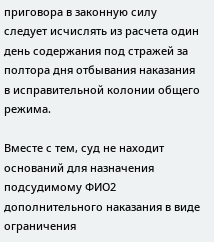приговора в законную силу следует исчислять из расчета один день содержания под стражей за полтора дня отбывания наказания в исправительной колонии общего режима.

Вместе с тем, суд не находит оснований для назначения подсудимому ФИО2 дополнительного наказания в виде ограничения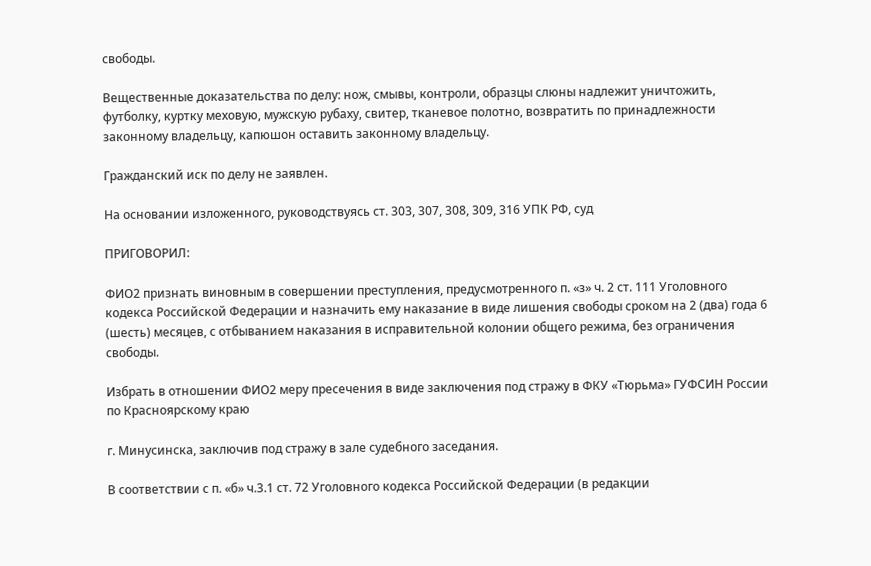свободы.

Вещественные доказательства по делу: нож, смывы, контроли, образцы слюны надлежит уничтожить, футболку, куртку меховую, мужскую рубаху, свитер, тканевое полотно, возвратить по принадлежности законному владельцу, капюшон оставить законному владельцу.

Гражданский иск по делу не заявлен.

На основании изложенного, руководствуясь ст. 303, 307, 308, 309, 316 УПК РФ, суд

ПРИГОВОРИЛ:

ФИО2 признать виновным в совершении преступления, предусмотренного п. «з» ч. 2 ст. 111 Уголовного кодекса Российской Федерации и назначить ему наказание в виде лишения свободы сроком на 2 (два) года 6 (шесть) месяцев, с отбыванием наказания в исправительной колонии общего режима, без ограничения свободы.

Избрать в отношении ФИО2 меру пресечения в виде заключения под стражу в ФКУ «Тюрьма» ГУФСИН России по Красноярскому краю

г. Минусинска, заключив под стражу в зале судебного заседания.

В соответствии с п. «б» ч.3.1 ст. 72 Уголовного кодекса Российской Федерации (в редакции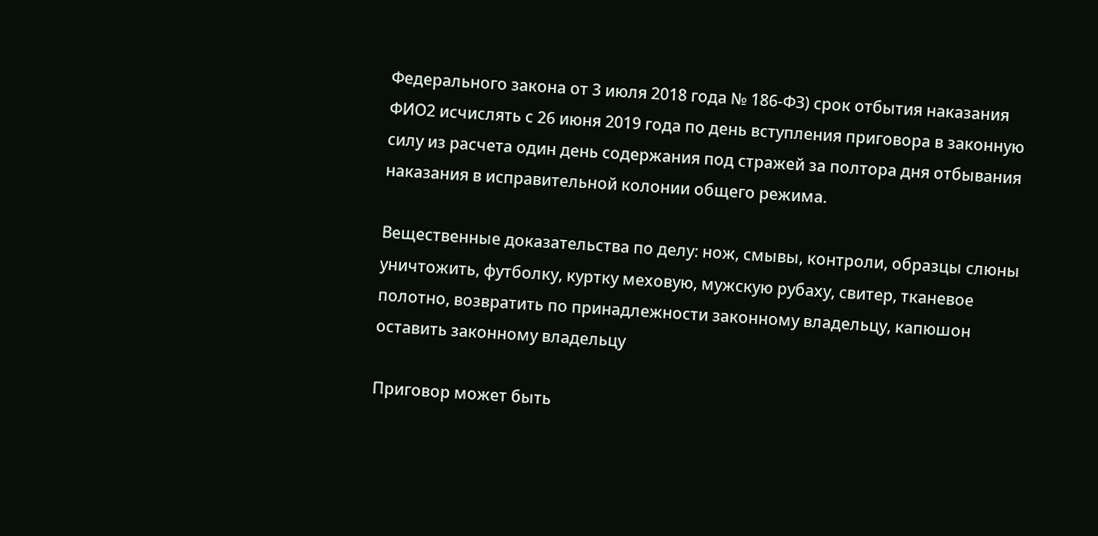Федерального закона от 3 июля 2018 года № 186-ФЗ) срок отбытия наказания ФИО2 исчислять с 26 июня 2019 года по день вступления приговора в законную силу из расчета один день содержания под стражей за полтора дня отбывания наказания в исправительной колонии общего режима.

Вещественные доказательства по делу: нож, смывы, контроли, образцы слюны уничтожить, футболку, куртку меховую, мужскую рубаху, свитер, тканевое полотно, возвратить по принадлежности законному владельцу, капюшон оставить законному владельцу

Приговор может быть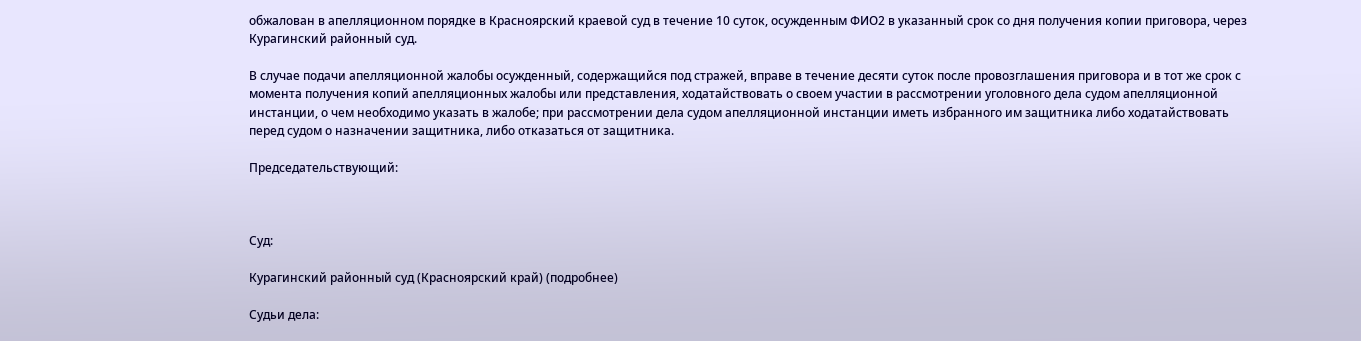обжалован в апелляционном порядке в Красноярский краевой суд в течение 10 суток, осужденным ФИО2 в указанный срок со дня получения копии приговора, через Курагинский районный суд.

В случае подачи апелляционной жалобы осужденный, содержащийся под стражей, вправе в течение десяти суток после провозглашения приговора и в тот же срок с момента получения копий апелляционных жалобы или представления, ходатайствовать о своем участии в рассмотрении уголовного дела судом апелляционной инстанции, о чем необходимо указать в жалобе; при рассмотрении дела судом апелляционной инстанции иметь избранного им защитника либо ходатайствовать перед судом о назначении защитника, либо отказаться от защитника.

Председательствующий:



Суд:

Курагинский районный суд (Красноярский край) (подробнее)

Судьи дела: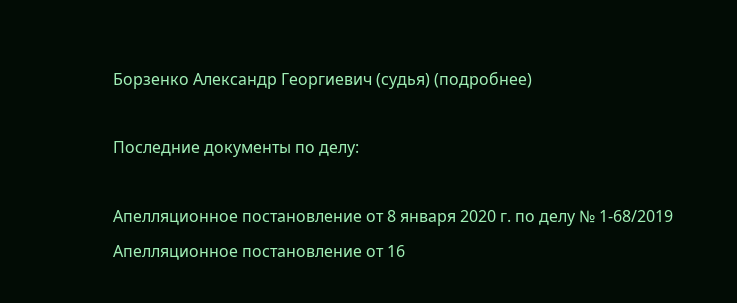Борзенко Александр Георгиевич (судья) (подробнее)

Последние документы по делу:

Апелляционное постановление от 8 января 2020 г. по делу № 1-68/2019
Апелляционное постановление от 16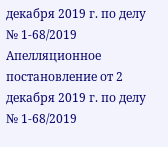декабря 2019 г. по делу № 1-68/2019
Апелляционное постановление от 2 декабря 2019 г. по делу № 1-68/2019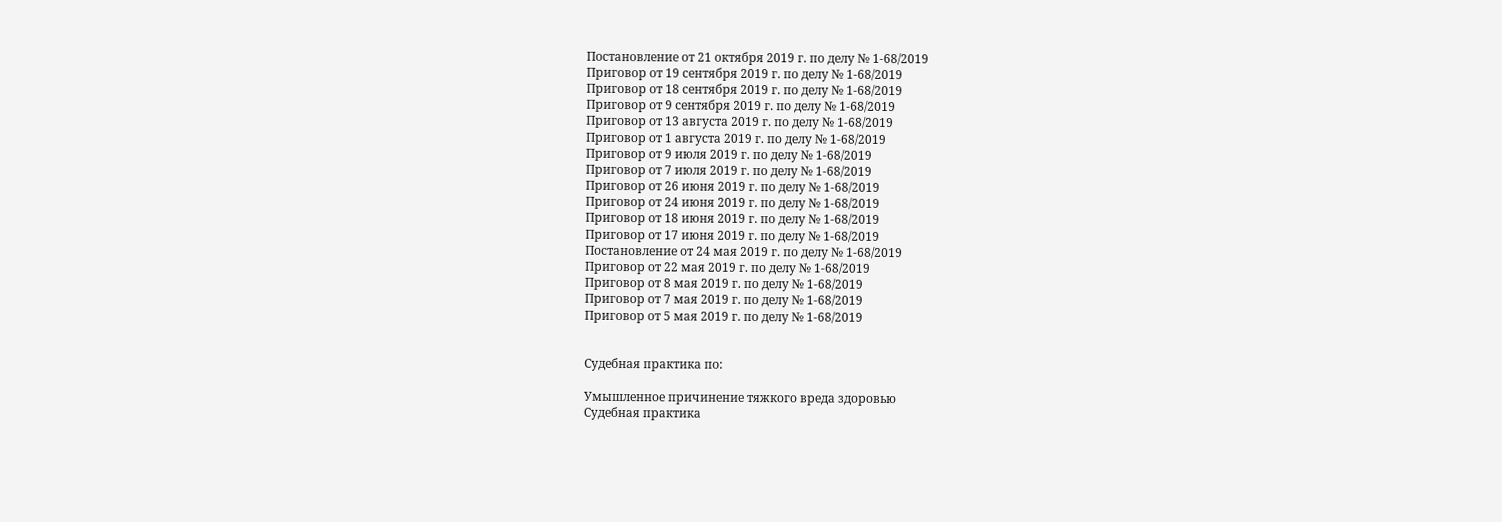Постановление от 21 октября 2019 г. по делу № 1-68/2019
Приговор от 19 сентября 2019 г. по делу № 1-68/2019
Приговор от 18 сентября 2019 г. по делу № 1-68/2019
Приговор от 9 сентября 2019 г. по делу № 1-68/2019
Приговор от 13 августа 2019 г. по делу № 1-68/2019
Приговор от 1 августа 2019 г. по делу № 1-68/2019
Приговор от 9 июля 2019 г. по делу № 1-68/2019
Приговор от 7 июля 2019 г. по делу № 1-68/2019
Приговор от 26 июня 2019 г. по делу № 1-68/2019
Приговор от 24 июня 2019 г. по делу № 1-68/2019
Приговор от 18 июня 2019 г. по делу № 1-68/2019
Приговор от 17 июня 2019 г. по делу № 1-68/2019
Постановление от 24 мая 2019 г. по делу № 1-68/2019
Приговор от 22 мая 2019 г. по делу № 1-68/2019
Приговор от 8 мая 2019 г. по делу № 1-68/2019
Приговор от 7 мая 2019 г. по делу № 1-68/2019
Приговор от 5 мая 2019 г. по делу № 1-68/2019


Судебная практика по:

Умышленное причинение тяжкого вреда здоровью
Судебная практика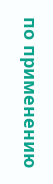по применению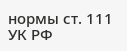нормы ст. 111 УК РФ